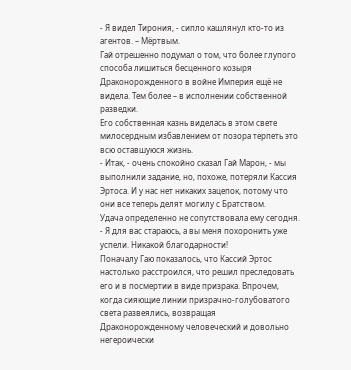- Я видел Тирония, - сипло кашлянул кто-то из агентов. – Мёртвым.
Гай отрешенно подумал о том, что более глупого способа лишиться бесценного козыря Драконорожденного в войне Империя ещё не видела. Тем более – в исполнении собственной разведки.
Его собственная казнь виделась в этом свете милосердным избавлением от позора терпеть это всю оставшуюся жизнь.
- Итак, - очень спокойно сказал Гай Марон, - мы выполнили задание, но, похоже, потеряли Кассия Эртоса. И у нас нет никаких зацепок, потому что они все теперь делят могилу с Братством.
Удача определенно не сопутствовала ему сегодня.
- Я для вас стараюсь, а вы меня похоронить уже успели. Никакой благодарности!
Поначалу Гаю показалось, что Кассий Эртос настолько расстроился, что решил преследовать его и в посмертии в виде призрака. Впрочем, когда сияющие линии призрачно-голубоватого света развеялись, возвращая Драконорожденному человеческий и довольно негероически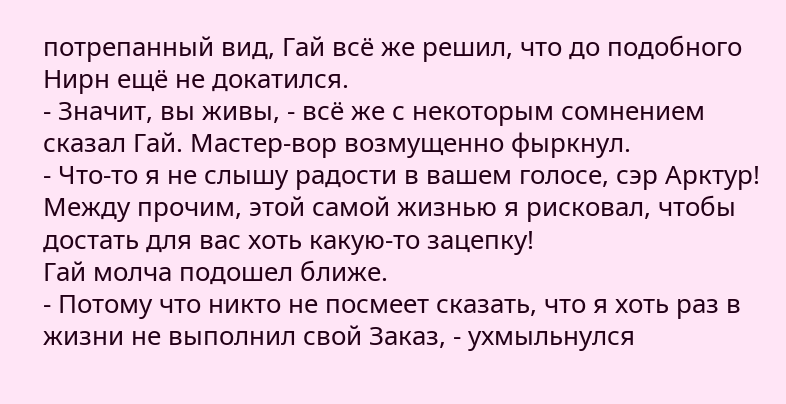потрепанный вид, Гай всё же решил, что до подобного Нирн ещё не докатился.
- Значит, вы живы, - всё же с некоторым сомнением сказал Гай. Мастер-вор возмущенно фыркнул.
- Что-то я не слышу радости в вашем голосе, сэр Арктур! Между прочим, этой самой жизнью я рисковал, чтобы достать для вас хоть какую-то зацепку!
Гай молча подошел ближе.
- Потому что никто не посмеет сказать, что я хоть раз в жизни не выполнил свой Заказ, - ухмыльнулся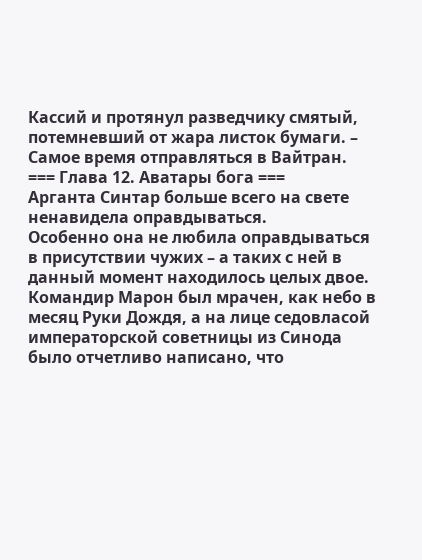Кассий и протянул разведчику смятый, потемневший от жара листок бумаги. – Самое время отправляться в Вайтран.
=== Глава 12. Аватары бога ===
Арганта Синтар больше всего на свете ненавидела оправдываться.
Особенно она не любила оправдываться в присутствии чужих – а таких с ней в данный момент находилось целых двое. Командир Марон был мрачен, как небо в месяц Руки Дождя, а на лице седовласой императорской советницы из Синода было отчетливо написано, что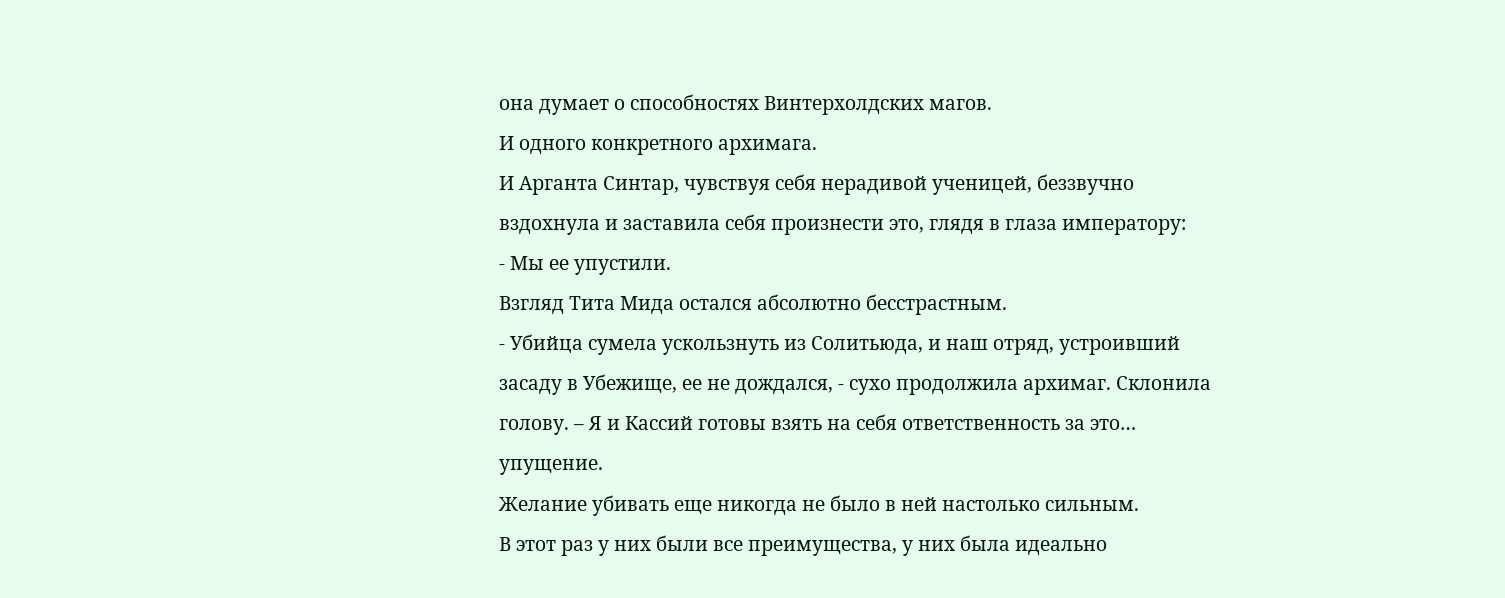она думает о способностях Винтерхолдских магов.
И одного конкретного архимага.
И Арганта Синтар, чувствуя себя нерадивой ученицей, беззвучно вздохнула и заставила себя произнести это, глядя в глаза императору:
- Мы ее упустили.
Взгляд Тита Мида остался абсолютно бесстрастным.
- Убийца сумела ускользнуть из Солитьюда, и наш отряд, устроивший засаду в Убежище, ее не дождался, - сухо продолжила архимаг. Склонила голову. – Я и Кассий готовы взять на себя ответственность за это… упущение.
Желание убивать еще никогда не было в ней настолько сильным.
В этот раз у них были все преимущества, у них была идеально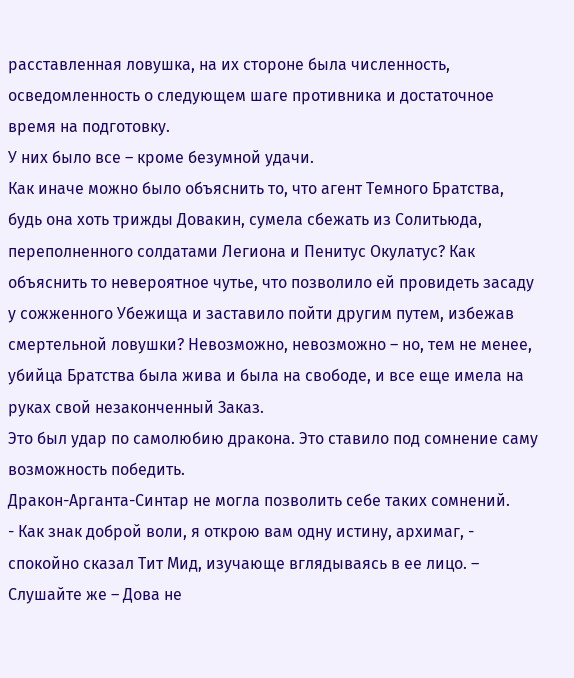расставленная ловушка, на их стороне была численность, осведомленность о следующем шаге противника и достаточное время на подготовку.
У них было все – кроме безумной удачи.
Как иначе можно было объяснить то, что агент Темного Братства, будь она хоть трижды Довакин, сумела сбежать из Солитьюда, переполненного солдатами Легиона и Пенитус Окулатус? Как объяснить то невероятное чутье, что позволило ей провидеть засаду у сожженного Убежища и заставило пойти другим путем, избежав смертельной ловушки? Невозможно, невозможно – но, тем не менее, убийца Братства была жива и была на свободе, и все еще имела на руках свой незаконченный Заказ.
Это был удар по самолюбию дракона. Это ставило под сомнение саму возможность победить.
Дракон-Арганта-Синтар не могла позволить себе таких сомнений.
- Как знак доброй воли, я открою вам одну истину, архимаг, - спокойно сказал Тит Мид, изучающе вглядываясь в ее лицо. – Слушайте же – Дова не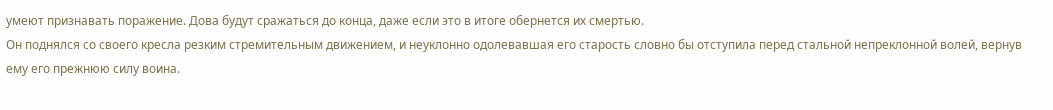умеют признавать поражение. Дова будут сражаться до конца, даже если это в итоге обернется их смертью.
Он поднялся со своего кресла резким стремительным движением, и неуклонно одолевавшая его старость словно бы отступила перед стальной непреклонной волей, вернув ему его прежнюю силу воина.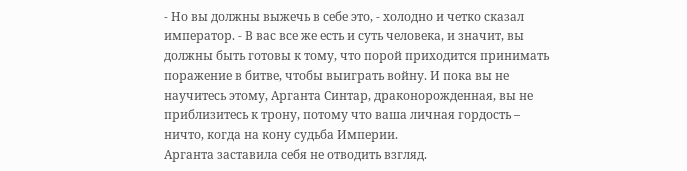- Но вы должны выжечь в себе это, - холодно и четко сказал император. - В вас все же есть и суть человека, и значит, вы должны быть готовы к тому, что порой приходится принимать поражение в битве, чтобы выиграть войну. И пока вы не научитесь этому, Арганта Синтар, драконорожденная, вы не приблизитесь к трону, потому что ваша личная гордость – ничто, когда на кону судьба Империи.
Арганта заставила себя не отводить взгляд.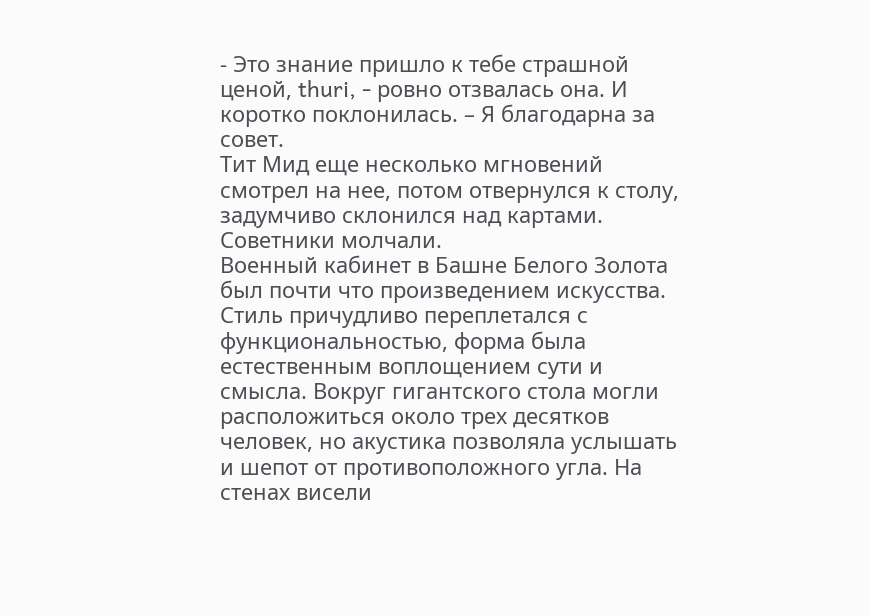- Это знание пришло к тебе страшной ценой, thuri, - ровно отзвалась она. И коротко поклонилась. – Я благодарна за совет.
Тит Мид еще несколько мгновений смотрел на нее, потом отвернулся к столу, задумчиво склонился над картами.
Советники молчали.
Военный кабинет в Башне Белого Золота был почти что произведением искусства. Стиль причудливо переплетался с функциональностью, форма была естественным воплощением сути и смысла. Вокруг гигантского стола могли расположиться около трех десятков человек, но акустика позволяла услышать и шепот от противоположного угла. На стенах висели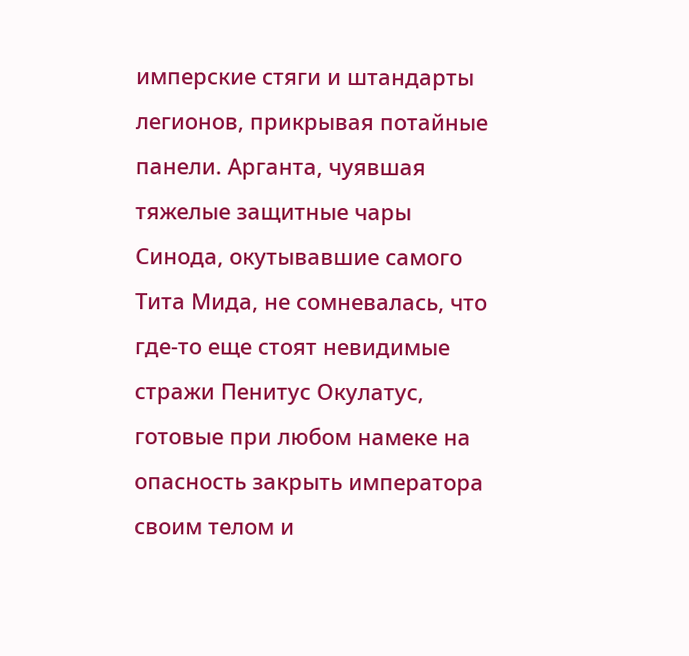имперские стяги и штандарты легионов, прикрывая потайные панели. Арганта, чуявшая тяжелые защитные чары Синода, окутывавшие самого Тита Мида, не сомневалась, что где-то еще стоят невидимые стражи Пенитус Окулатус, готовые при любом намеке на опасность закрыть императора своим телом и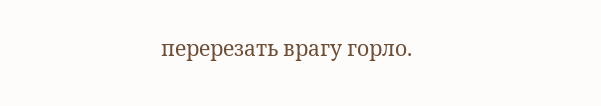перерезать врагу горло.